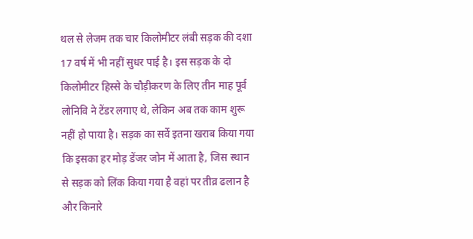थल से लेजम तक चार किलोमीटर लंबी सड़क की दशा 17 वर्ष में भी नहीं सुधर पाई है। इस सड़क के दो किलोमीटर हिस्से के चौड़ीकरण के लिए तीन माह पूर्व लोनिवि ने टेंडर लगाए थे, लेकिन अब तक काम शुरू नहीं हो पाया है। सड़क का सर्वे इतना खराब किया गया कि इसका हर मोड़ डेंजर जोन में आता है, जिस स्थान से सड़क को लिंक किया गया है वहां पर तीव्र ढलान है और किनारे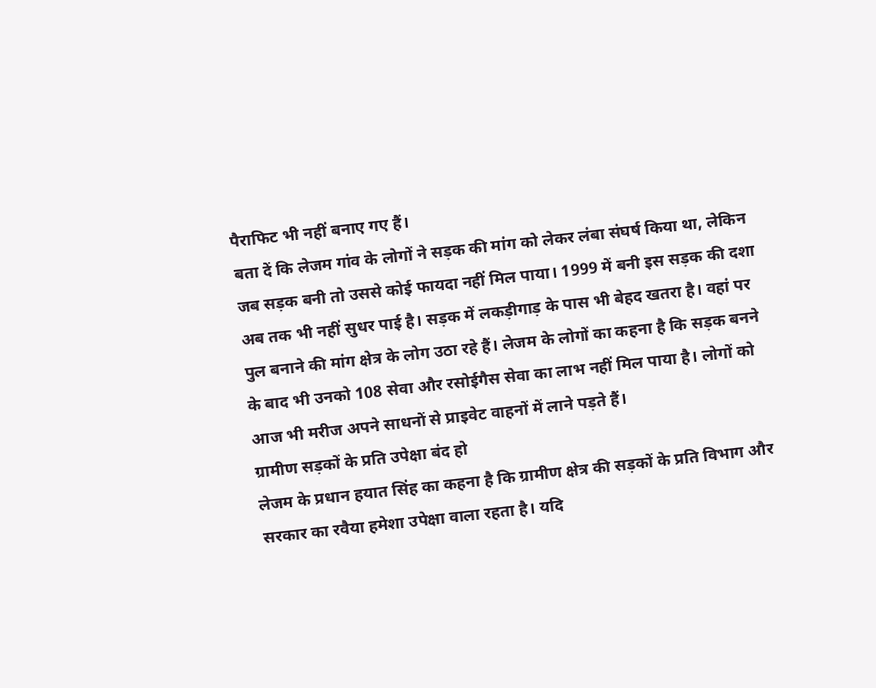पैराफिट भी नहीं बनाए गए हैं।
बता दें कि लेजम गांव के लोगों ने सड़क की मांग को लेकर लंबा संघर्ष किया था, लेकिन जब सड़क बनी तो उससे कोई फायदा नहीं मिल पाया। 1999 में बनी इस सड़क की दशा अब तक भी नहीं सुधर पाई है। सड़क में लकड़ीगाड़ के पास भी बेहद खतरा है। वहां पर पुल बनाने की मांग क्षेत्र के लोग उठा रहे हैं। लेजम के लोगों का कहना है कि सड़क बनने के बाद भी उनको 108 सेवा और रसोईगैस सेवा का लाभ नहीं मिल पाया है। लोगों को आज भी मरीज अपने साधनों से प्राइवेट वाहनों में लाने पड़ते हैं।
ग्रामीण सड़कों के प्रति उपेक्षा बंद हो
लेजम के प्रधान हयात सिंह का कहना है कि ग्रामीण क्षेत्र की सड़कों के प्रति विभाग और सरकार का रवैया हमेशा उपेक्षा वाला रहता है। यदि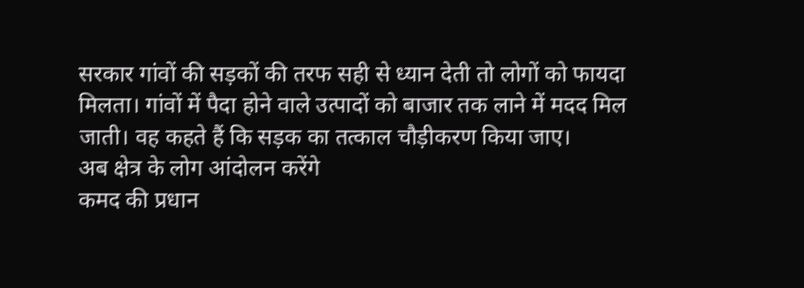सरकार गांवों की सड़कों की तरफ सही से ध्यान देती तो लोगों को फायदा मिलता। गांवों में पैदा होने वाले उत्पादों को बाजार तक लाने में मदद मिल जाती। वह कहते हैं कि सड़क का तत्काल चौड़ीकरण किया जाए।
अब क्षेत्र के लोग आंदोलन करेंगे
कमद की प्रधान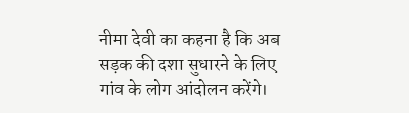नीमा देवी का कहना है कि अब सड़क की दशा सुधारने के लिए गांव के लोग आंदोलन करेंगे।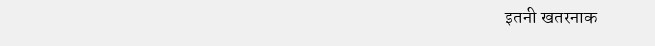इतनी खतरनाक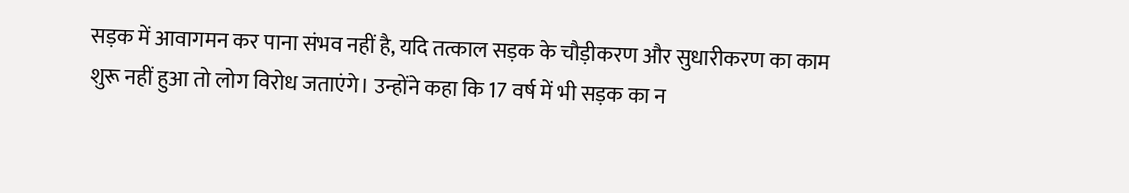सड़क में आवागमन कर पाना संभव नहीं है, यदि तत्काल सड़क के चौड़ीकरण और सुधारीकरण का काम शुरू नहीं हुआ तो लोग विरोध जताएंगे। उन्होंने कहा कि 17 वर्ष में भी सड़क का न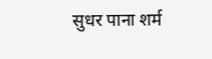सुधर पाना शर्म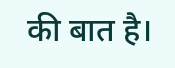की बात है।